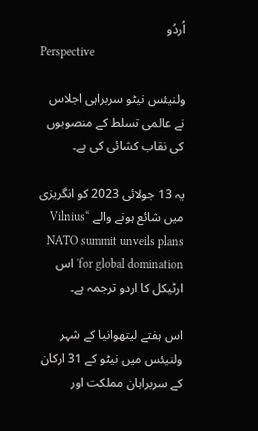اُردُو
Perspective

ولنیئس نیٹو سربراہی اجلاس نے عالمی تسلط کے منصوبوں کی نقاب کشائی کی ہے۔

یہ 13 جولائی 2023 کو انگریزی میں شائع ہونے والے “Vilnius NATO summit unveils plans for global domination' اس ارٹیکل کا اردو ترجمہ ہے۔

اس ہفتے لیتھوانیا کے شہر ولنیئس میں نیٹو کے 31 ارکان کے سربراہان مملکت اور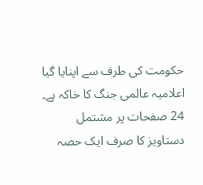حکومت کی طرف سے اپنایا گیا اعلامیہ عالمی جنگ کا خاکہ ہے۔ 24 صفحات پر مشتمل دستاویز کا صرف ایک حصہ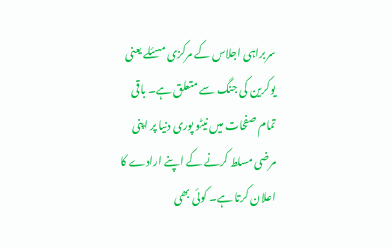سربراہی اجلاس کے مرکزی مسئلے یعنی یوکرین کی جنگ سے متعلق ہے۔ باقی تمام صفحات میں نیٹو پوری دنیا پر اپنی مرضی مسلط کرنے کے اپنے ارادے کا اعلان کرتا ہے۔ کوئی بھی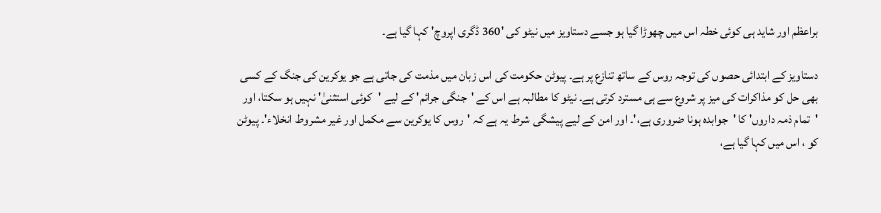براعظم اور شاید ہی کوئی خطہ اس میں چھوڑا گیا ہو جسے دستاویز میں نیٹو کی '360 ڈگری اپروچ' کہا گیا ہے۔

دستاویز کے ابتدائی حصوں کی توجہ روس کے ساتھ تنازع پر ہے۔ پیوٹن حکومت کی اس زبان میں مذمت کی جاتی ہے جو یوکرین کی جنگ کے کسی بھی حل کو مذاکرات کی میز پر شروع سے ہی مسترد کرتی ہے۔ نیٹو کا مطالبہ ہے اس کے 'جنگی جرائم' کے لیے 'کوئی استثنیٰ' نہیں ہو سکتا، اور 'تمام ذمہ داروں' کا 'جوابدہ ہونا ضروری ہے،'۔ اور امن کے لیے پیشگی شرط یہ ہے کہ 'روس کا یوکرین سے مکمل اور غیر مشروط انخلاء'۔ پیوٹن کو ، اس میں کہا گیا ہے،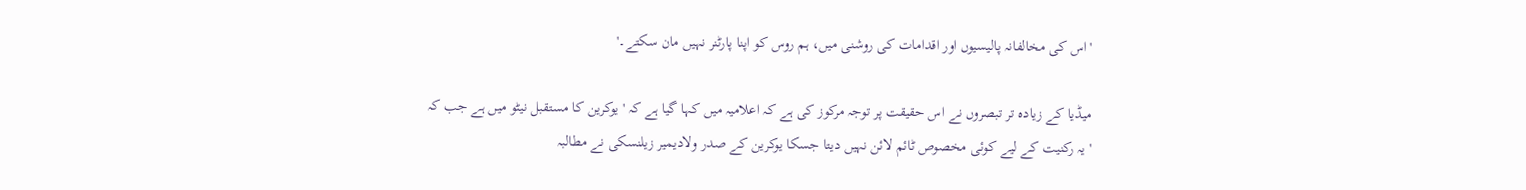'اس کی مخالفانہ پالیسیوں اور اقدامات کی روشنی میں، ہم روس کو اپنا پارٹنر نہیں مان سکتے۔'

میڈیا کے زیادہ تر تبصروں نے اس حقیقت پر توجہ مرکوز کی ہے کہ اعلامیہ میں کہا گیا ہے کہ 'یوکرین کا مستقبل نیٹو میں ہے جب کہ ' یہ رکنیت کے لیے کوئی مخصوص ٹائم لائن نہیں دیتا جسکا یوکرین کے صدر ولادیمیر زیلنسکی نے مطالبہ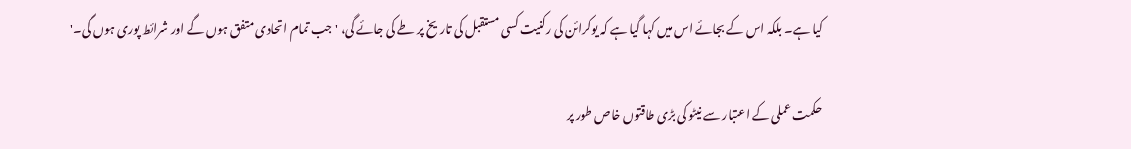کیا ہے۔ بلکہ اس کے بجائے اس میں کہا گیا ہے کہ یوکرائن کی رکنیت کسی مستقبل کی تاریخ پر طے کی جائے گی، 'جب تمام اتحادی متفق ہوں گے اور شرائط پوری ہوں گی۔'

حکمت عملی کے اعتبار سے نیٹو کی بڑی طاقتوں خاص طور پر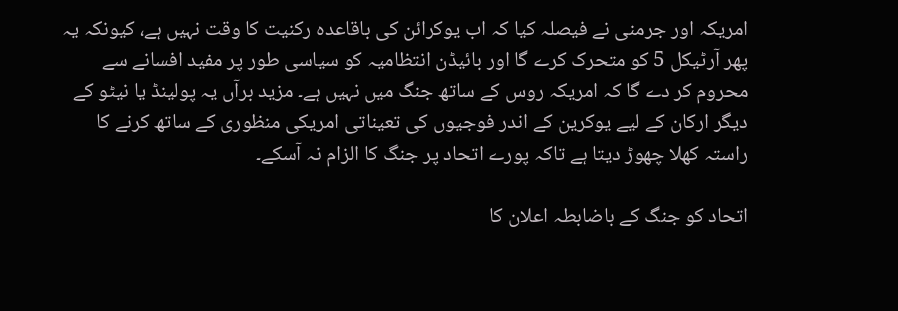امریکہ اور جرمنی نے فیصلہ کیا کہ اب یوکرائن کی باقاعدہ رکنیت کا وقت نہیں ہے، کیونکہ یہ پھر آرٹیکل 5 کو متحرک کرے گا اور بائیڈن انتظامیہ کو سیاسی طور پر مفید افسانے سے محروم کر دے گا کہ امریکہ روس کے ساتھ جنگ میں نہیں ہے۔ مزید برآں یہ پولینڈ یا نیٹو کے دیگر ارکان کے لیے یوکرین کے اندر فوجیوں کی تعیناتی امریکی منظوری کے ساتھ کرنے کا راستہ کھلا چھوڑ دیتا ہے تاکہ پورے اتحاد پر جنگ کا الزام نہ آسکے۔

اتحاد کو جنگ کے باضابطہ اعلان کا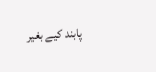پابند کیے بغیر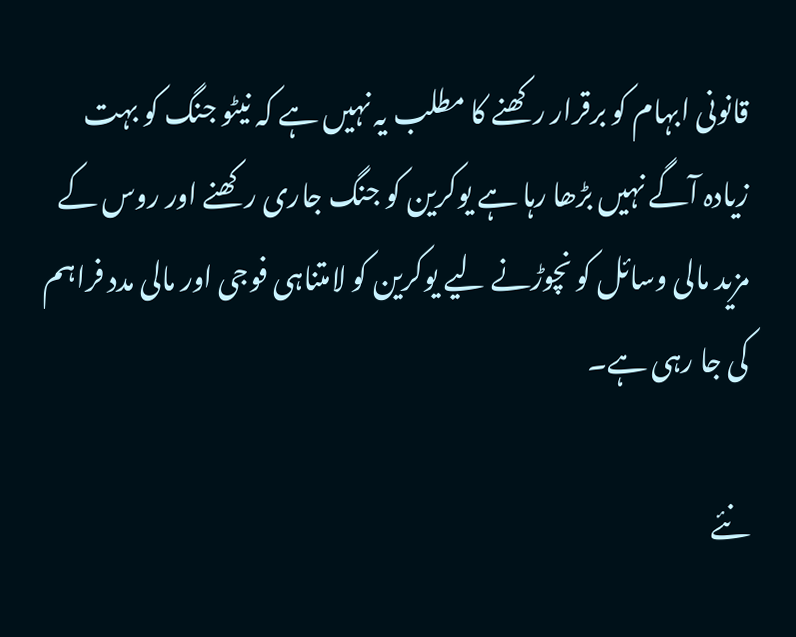قانونی ابہام کو برقرار رکھنے کا مطلب یہ نہیں ہے کہ نیٹو جنگ کو بہت زیادہ آگے نہیں بڑھا رہا ہے یوکرین کو جنگ جاری رکھنے اور روس کے مزید مالی وسائل کو نچوڑنے لیے یوکرین کو لامتناہی فوجی اور مالی مدد فراہم کی جا رہی ہے۔

نئے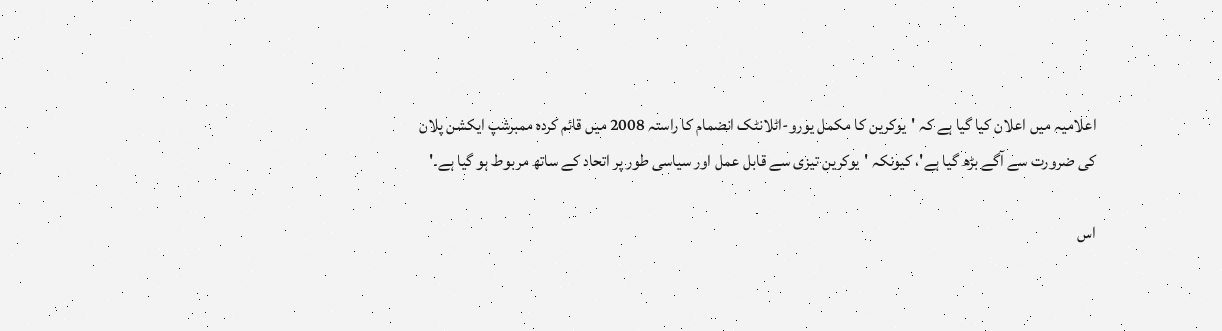اعلامیہ میں اعلان کیا گیا ہے کہ 'یوکرین کا مکمل یورو-اٹلانٹک انضمام کا راستہ 2008 میں قائم کردہ ممبرشپ ایکشن پلان کی ضرورت سے آگے بڑھ گیا ہے'، کیونکہ 'یوکرین تیزی سے قابل عمل اور سیاسی طور پر اتحاد کے ساتھ مربوط ہو گیا ہے۔'

اس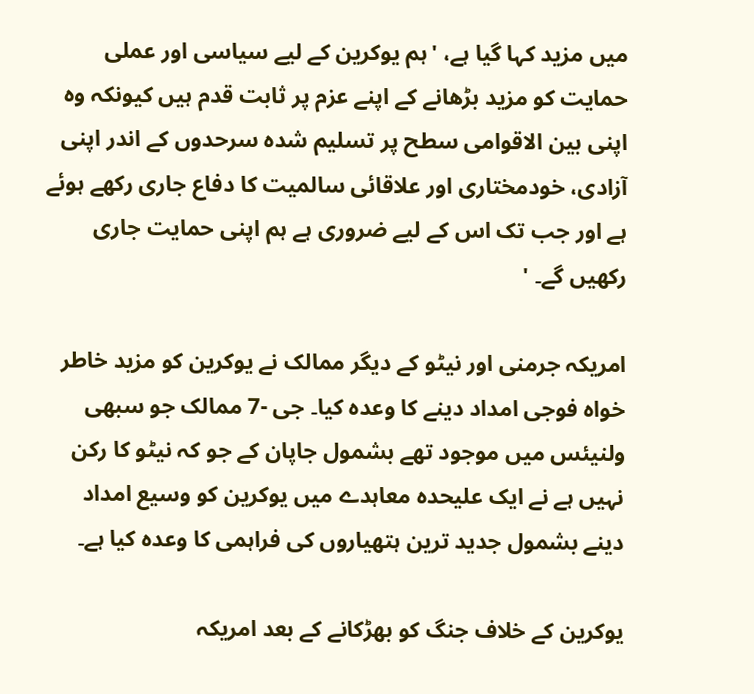میں مزید کہا گیا ہے، 'ہم یوکرین کے لیے سیاسی اور عملی حمایت کو مزید بڑھانے کے اپنے عزم پر ثابت قدم ہیں کیونکہ وہ اپنی بین الاقوامی سطح پر تسلیم شدہ سرحدوں کے اندر اپنی آزادی، خودمختاری اور علاقائی سالمیت کا دفاع جاری رکھے ہوئے ہے اور جب تک اس کے لیے ضروری ہے ہم اپنی حمایت جاری رکھیں گے۔ '

امریکہ جرمنی اور نیٹو کے دیگر ممالک نے یوکرین کو مزید خاطر خواہ فوجی امداد دینے کا وعدہ کیا۔ جی -7 ممالک جو سبھی ولنیئس میں موجود تھے بشمول جاپان کے جو کہ نیٹو کا رکن نہیں ہے نے ایک علیحدہ معاہدے میں یوکرین کو وسیع امداد دینے بشمول جدید ترین ہتھیاروں کی فراہمی کا وعدہ کیا ہے۔

یوکرین کے خلاف جنگ کو بھڑکانے کے بعد امریکہ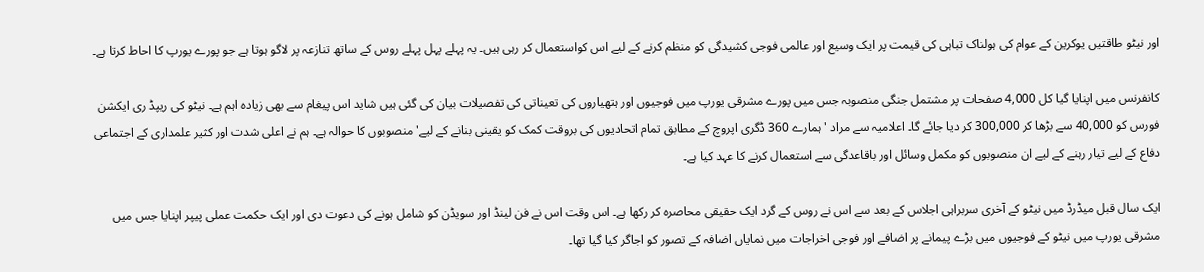اور نیٹو طاقتیں یوکرین کے عوام کی ہولناک تباہی کی قیمت پر ایک وسیع اور عالمی فوجی کشیدگی کو منظم کرنے کے لیے اس کواستعمال کر رہی ہیں۔ یہ پہلے پہل پہلے روس کے ساتھ تنازعہ پر لاگو ہوتا ہے جو پورے یورپ کا احاط کرتا ہے۔

کانفرنس میں اپنایا گیا کل 4,000 صفحات پر مشتمل جنگی منصوبہ جس میں پورے مشرقی یورپ میں فوجیوں اور ہتھیاروں کی تعیناتی کی تفصیلات بیان کی گئی ہیں شاید اس پیغام سے بھی زیادہ اہم ہے۔ نیٹو کی ریپڈ ری ایکشن فورس کو 40,000 سے بڑھا کر 300,000 کر دیا جائے گا۔ اعلامیہ سے مراد 'ہمارے 360 ڈگری اپروچ کے مطابق تمام اتحادیوں کی بروقت کمک کو یقینی بنانے کے لیے' منصوبوں کا حوالہ ہے۔ ہم نے اعلی شدت اور کثیر علمداری کے اجتماعی دفاع کے لیے تیار رہنے کے لیے ان منصوبوں کو مکمل وسائل اور باقاعدگی سے استعمال کرنے کا عہد کیا ہے۔

ایک سال قبل میڈرڈ میں نیٹو کے آخری سربراہی اجلاس کے بعد سے اس نے روس کے گرد ایک حقیقی محاصرہ کر رکھا ہے۔ اس وقت اس نے فن لینڈ اور سویڈن کو شامل ہونے کی دعوت دی اور ایک حکمت عملی پیپر اپنایا جس میں مشرقی یورپ میں نیٹو کے فوجیوں میں بڑے پیمانے پر اضافے اور فوجی اخراجات میں نمایاں اضافہ کے تصور کو اجاگر کیا گیا تھا۔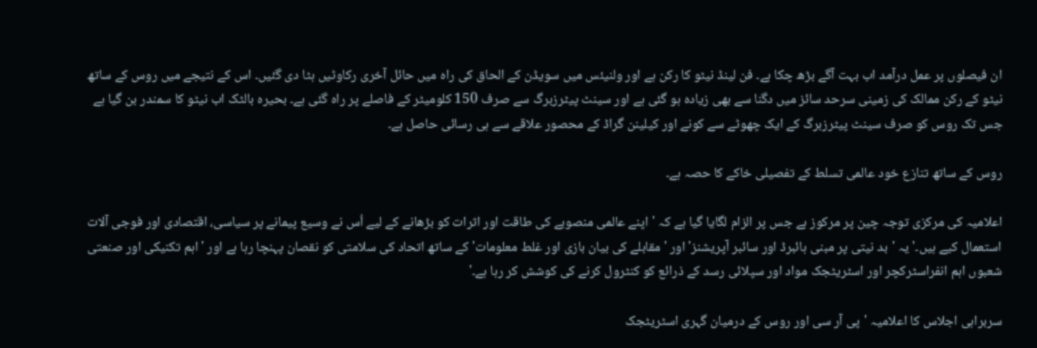ان فیصلوں پر عمل درآمد اب بہت آگے بڑھ چکا ہے۔ فن لینڈ نیٹو کا رکن ہے اور ولنیئس میں سویڈن کے الحاق کی راہ میں حائل آخری رکاوٹیں ہٹا دی گئیں۔ اس کے نتیجے میں روس کے ساتھ نیٹو کے رکن ممالک کی زمینی سرحد سائز میں دگنا سے بھی زیادہ ہو گئی ہے اور سینٹ پیٹرزبرگ سے صرف 150 کلومیٹر کے فاصلے پر راہ گئی ہے۔ بحیرہ بالٹک اب نیٹو کا سمندر بن گیا ہے جس تک روس کو صرف سینٹ پیٹرزبرگ کے ایک چھوٹے سے کونے اور کیلینن گراڈ کے محصور علاقے سے ہی رسائی حاصل ہے۔

روس کے ساتھ تنازع خود عالمی تسلط کے تفصیلی خاکے کا حصہ ہے۔

اعلامیہ کی مرکزی توجہ چین پر مرکوز ہے جس پر الزام لگایا گیا ہے کہ 'اپنے عالمی منصوبے کی طاقت اور اثرات کو بڑھانے کے لیے اُس نے وسیع پیمانے پر سیاسی، اقتصادی اور فوجی آلات استعمال کیے ہیں۔' یہ 'بد نیتی پر مبنی ہائبرڈ اور سائبر آپریشنز' اور ' مقابلے کی بیان بازی اور غلط معلومات' کے ساتھ اتحاد کی سلامتی کو نقصان پہنچا رہا ہے اور 'اہم تکنیکی اور صنعتی شعبوں اہم انفراسٹرکچر اور اسٹریٹجک مواد اور سپلائی رسد کے ذرائع کو کنٹرول کرنے کی کوشش کر رہا ہے۔'

سربراہی اجلاس کا اعلامیہ 'پی آر سی اور روس کے درمیان گہری اسٹریٹجک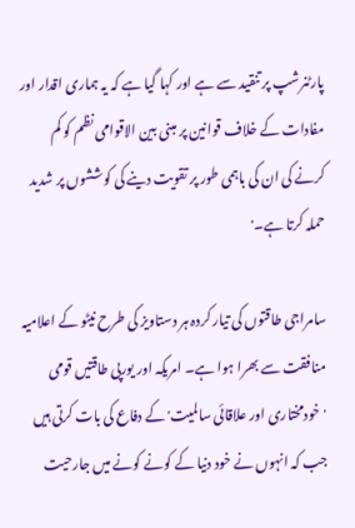پارٹنرشپ پر تنقید سے ہے اور کہا گیا ہے کہ یہ ہماری اقدار اور مفادات کے خلاف قوانین پر مبنی بین الاقوامی نظم کو کم کرنے کی ان کی باہمی طور پر تقویت دینے کی کوششوں پر شدید حملہ کرتا ہے۔'

سامراجی طاقتوں کی تیار کردہ ہر دستاویز کی طرح نیٹو کے اعلامیہ منافقت سے بھرا ہوا ہے۔ امریکہ اور یورپی طاقتیں قومی 'خودمختاری اور علاقائی سالمیت' کے دفاع کی بات کرتی ہیں جب کہ انہوں نے خود دنیا کے کونے کونے میں جارحیت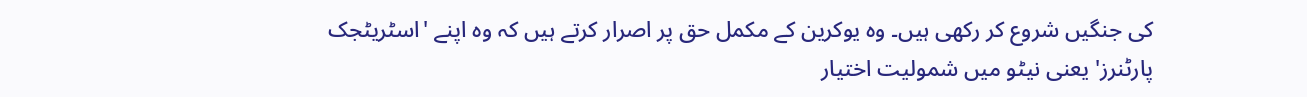کی جنگیں شروع کر رکھی ہیں۔ وہ یوکرین کے مکمل حق پر اصرار کرتے ہیں کہ وہ اپنے 'اسٹریٹجک پارٹنرز' یعنی نیٹو میں شمولیت اختیار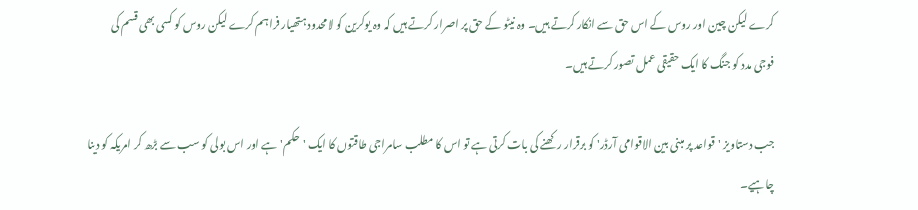کرے لیکن چین اور روس کے اس حق سے انکار کرتے ہیں۔ وہ نیٹو کے حق پر اصرار کرتے ہیں کہ وہ یوکرین کو لامحدود ہتھیار فراہم کرے لیکن روس کو کسی بھی قسم کی فوجی مدد کو جنگ کا ایک حقیقی عمل تصور کرتے ہیں۔

جب دستاویز 'قواعد پر مبنی بین الاقوامی آرڈر' کو برقرار رکھنے کی بات کرتی ہے تو اس کا مطلب سامراجی طاقتوں کا ایک 'حکم' ہے اور اس بولی کو سب سے بڑھ کر امریکہ کو دینا چاہیے۔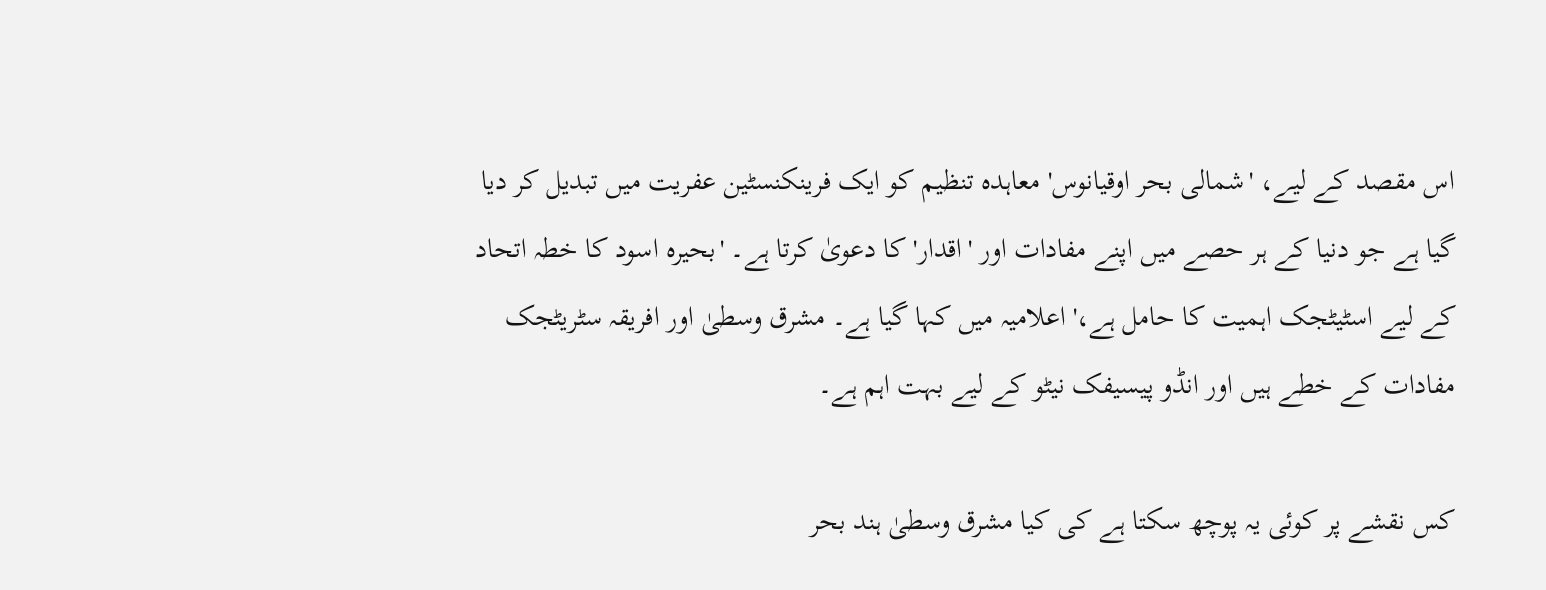اس مقصد کے لیے، 'شمالی بحر اوقیانوس' معاہدہ تنظیم کو ایک فرینکنسٹین عفریت میں تبدیل کر دیا گیا ہے جو دنیا کے ہر حصے میں اپنے مفادات اور 'اقدار' کا دعویٰ کرتا ہے۔ 'بحیرہ اسود کا خطہ اتحاد کے لیے اسٹیٹجک اہمیت کا حامل ہے،' اعلامیہ میں کہا گیا ہے۔ مشرق وسطیٰ اور افریقہ سٹریٹجک مفادات کے خطے ہیں اور انڈو پیسیفک نیٹو کے لیے بہت اہم ہے۔

کس نقشے پر کوئی یہ پوچھ سکتا ہے کی کیا مشرق وسطیٰ ہند بحر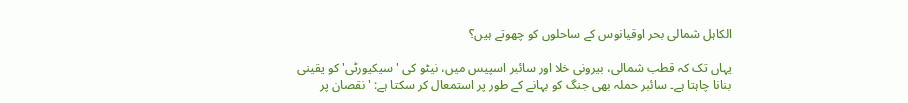الکاہل شمالی بحر اوقیانوس کے ساحلوں کو چھوتے ہیں؟

یہاں تک کہ قطب شمالی، بیرونی خلا اور سائبر اسپیس میں، نیٹو کی 'سیکیورٹی' کو یقینی بنانا چاہتا ہے۔ سائبر حملہ بھی جنگ کو بہانے کے طور پر استمعال کر سکتا ہے: 'نقصان پر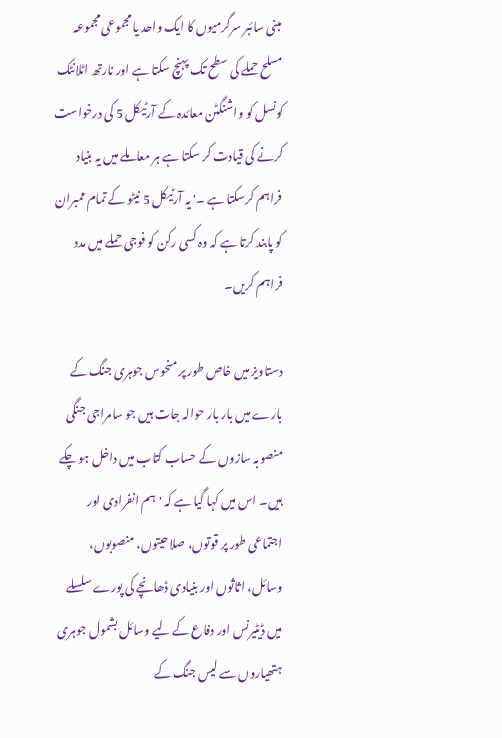مبنی سائبر سرگرمیوں کا ایک واحد یا مجموعی مجموعہ مسلح حملے کی سطح تک پہنچ سکتا ہے اور نارتھ اٹلانٹک کونسل کو واشنگٹن معائدہ کے آرٹیکل 5 کی درخواست کرنے کی قیادت کر سکتا ہے ہر معاملے میں یہ بنیاد فراہم کرسکتا ہے ۔' یہ آرٹیکل 5 نیٹو کے تمام ممبران کو پابند کرتا ہے کہ وہ کسی رکن کو فوجی حملے میں مدد فراہم کریں۔

دستاویز میں خاص طور پر منحوس جوہری جنگ کے بارے میں بار بار حوالہ جات ہیں جو سامراجی جنگی منصوبہ سازوں کے حساب کتاب میں داخل ہو چکے ہیں۔ اس میں کہا گیا ہے کہ 'ہم انفرادی اور اجتماعی طور پر قوتوں، صلاحیتوں، منصوبوں، وسائل، اثاثوں اور بنیادی ڈھانچے کی پورے سلسلے میں ڈیٹیرنس اور دفاع کے لیے وسائل بشمول جوہری ہتھیاروں سے لیس جنگ کے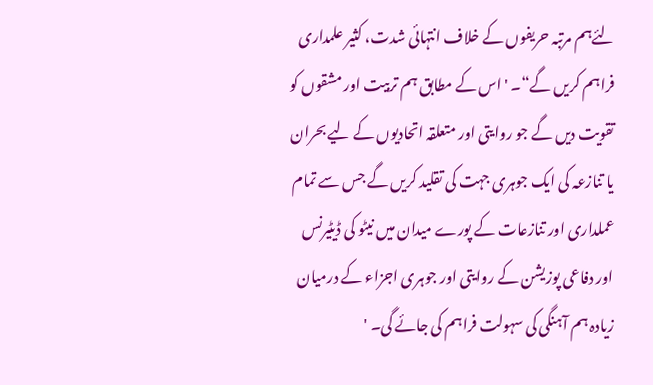لئےہم مرتبہ حریفوں کے خلاف انتہائی شدت، کثیر علمداری فراہم کریں گے“۔ 'اس کے مطابق ہم تربیت اور مشقوں کو تقویت دیں گے جو روایتی اور متعلقہ اتحادیوں کے لیے بحران یا تنازعہ کی ایک جوہری جہت کی تقلید کریں گے جس سے تمام عملداری اور تنازعات کے پورے میدان میں نیٹو کی ڈیٹیرنس اور دفاعی پوزیشن کے روایتی اور جوہری اجزاء کے درمیان زیادہ ہم آہنگی کی سہولت فراہم کی جائے گی۔ '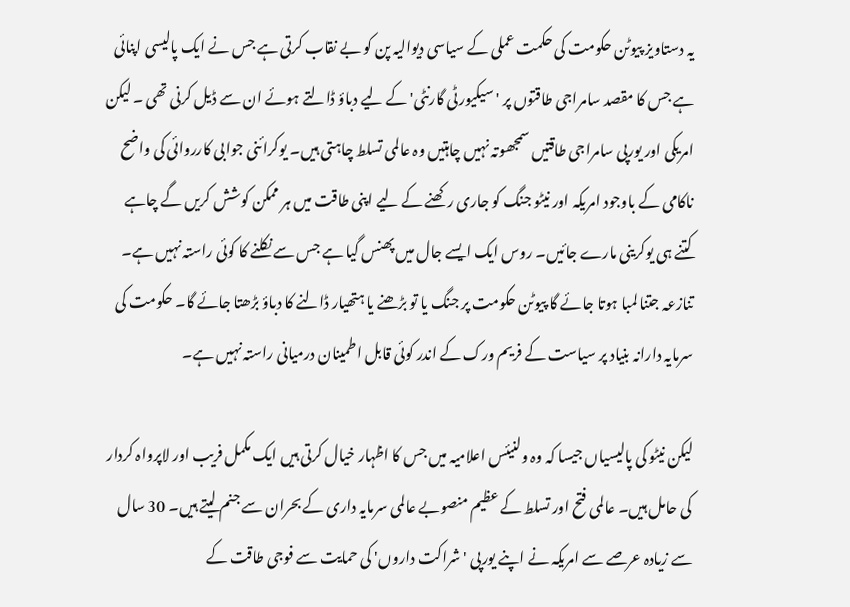یہ دستاویز پیوٹن حکومت کی حکمت عملی کے سیاسی دیوالیہ پن کو بے نقاب کرتی ہے جس نے ایک پالیسی اپنائی ہے جس کا مقصد سامراجی طاقتوں پر 'سیکیورٹی گارنٹی' کے لیے دباؤ ڈالتے ہوئے ان سے ڈیل کرنی تھی ۔ لیکن امریکی اور یورپی سامراجی طاقتیں سمجھوتہ نہیں چاہتیں وہ عالمی تسلط چاہتی ہیں۔ یوکرائنی جوابی کارروائی کی واضح ناکامی کے باوجود امریکہ اور نیٹو جنگ کو جاری رکھنے کے لیے اپنی طاقت میں ہر ممکن کوشش کریں گے چاہے کتنے ہی یوکرینی مارے جائیں۔ روس ایک ایسے جال میں پھنس گیا ہے جس سے نکلنے کا کوئی راستہ نہیں ہے۔ تنازعہ جتنا لمبا ہوتا جائے گا پیوٹن حکومت پر جنگ یا تو بڑھنے یا ہتھیار ڈالنے کا دباؤ بڑھتا جائے گا۔ حکومت کی سرمایہ دارانہ بنیاد پر سیاست کے فریم ورک کے اندر کوئی قابل اطمینان درمیانی راستہ نہیں ہے۔

لیکن نیٹو کی پالیسیاں جیسا کہ وہ ولنیئس اعلامیہ میں جس کا اظہار خیال کرتی ہیں ایک مکمل فریب اور لاپرواہ کردار کی حامل ہیں۔ عالمی فتح اور تسلط کے عظیم منصوبے عالمی سرمایہ داری کے بحران سے جنم لیتے ہیں۔ 30 سال سے زیادہ عرصے سے امریکہ نے اپنے یورپی 'شراکت داروں' کی حمایت سے فوجی طاقت کے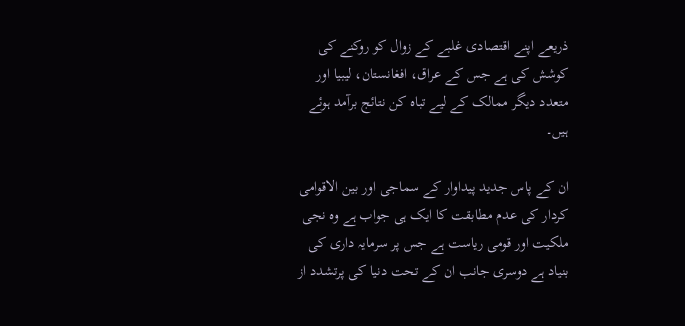ذریعے اپنے اقتصادی غلبے کے زوال کو روکنے کی کوشش کی ہے جس کے عراق، افغانستان، لیبیا اور متعدد دیگر ممالک کے لیے تباہ کن نتائج برآمد ہوئے ہیں۔

ان کے پاس جدید پیداوار کے سماجی اور بین الاقوامی کردار کی عدم مطابقت کا ایک ہی جواب ہے وہ نجی ملکیت اور قومی ریاست ہے جس پر سرمایہ داری کی بنیاد ہے دوسری جانب ان کے تحت دنیا کی پرتشدد از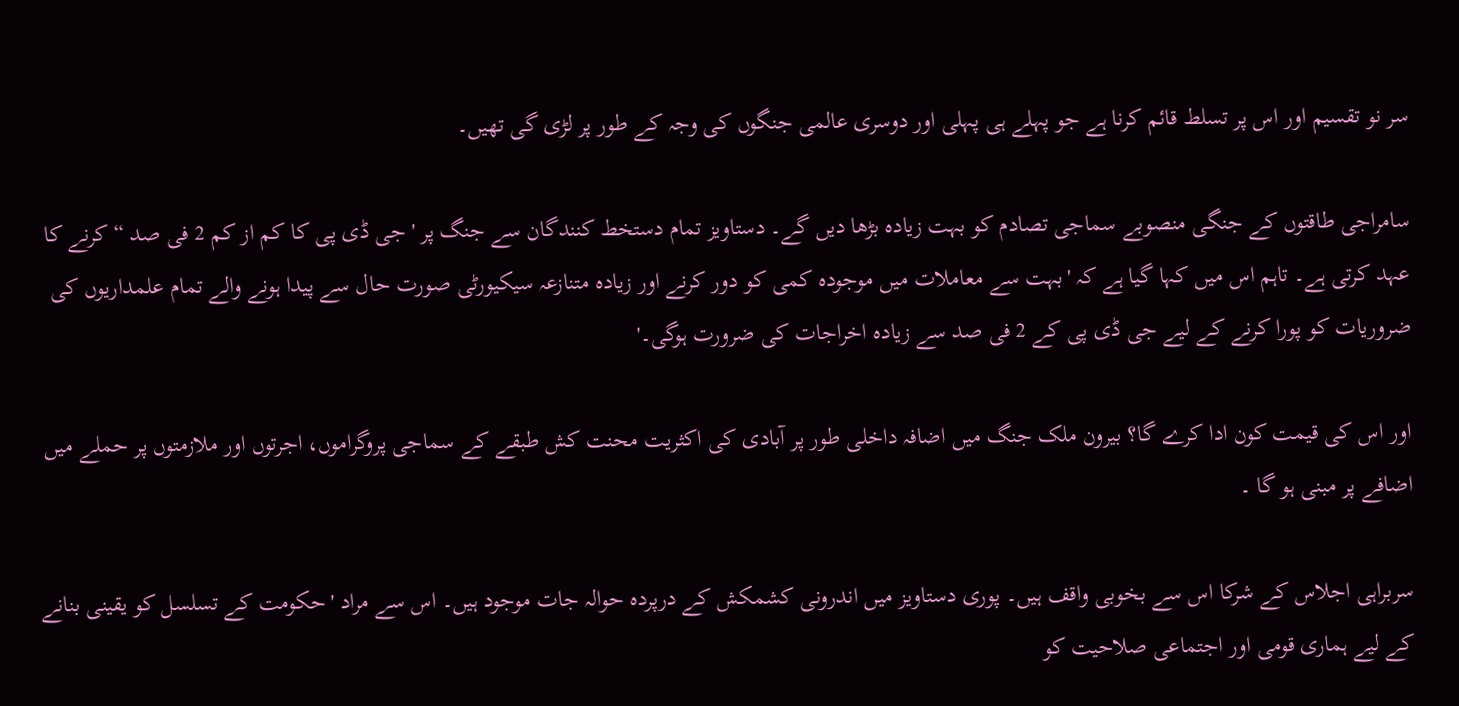سر نو تقسیم اور اس پر تسلط قائم کرنا ہے جو پہلے ہی پہلی اور دوسری عالمی جنگوں کی وجہ کے طور پر لڑی گی تھیں۔

سامراجی طاقتوں کے جنگی منصوبے سماجی تصادم کو بہت زیادہ بڑھا دیں گے۔ دستاویز تمام دستخط کنندگان سے جنگ پر ' جی ڈی پی کا کم از کم 2 فی صد “ کرنے کا عہد کرتی ہے۔ تاہم اس میں کہا گیا ہے کہ 'بہت سے معاملات میں موجودہ کمی کو دور کرنے اور زیادہ متنازعہ سیکیورٹی صورت حال سے پیدا ہونے والے تمام علمداریوں کی ضروریات کو پورا کرنے کے لیے جی ڈی پی کے 2 فی صد سے زیادہ اخراجات کی ضرورت ہوگی۔'

اور اس کی قیمت کون ادا کرے گا؟ بیرون ملک جنگ میں اضافہ داخلی طور پر آبادی کی اکثریت محنت کش طبقے کے سماجی پروگراموں، اجرتوں اور ملازمتوں پر حملے میں اضافے پر مبنی ہو گا ۔

سربراہی اجلاس کے شرکا اس سے بخوبی واقف ہیں۔ پوری دستاویز میں اندرونی کشمکش کے درپردہ حوالہ جات موجود ہیں۔ اس سے مراد 'حکومت کے تسلسل کو یقینی بنانے کے لیے ہماری قومی اور اجتماعی صلاحیت کو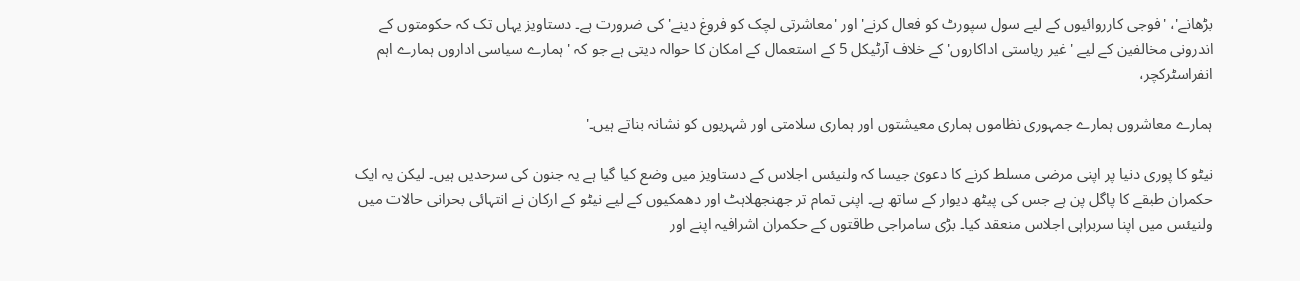بڑھانے'، 'فوجی کارروائیوں کے لیے سول سپورٹ کو فعال کرنے' اور 'معاشرتی لچک کو فروغ دینے' کی ضرورت ہے۔ دستاویز یہاں تک کہ حکومتوں کے اندرونی مخالفین کے لیے 'غیر ریاستی اداکاروں' کے خلاف آرٹیکل 5 کے استعمال کے امکان کا حوالہ دیتی ہے جو کہ 'ہمارے سیاسی اداروں ہمارے اہم انفراسٹرکچر،

ہمارے معاشروں ہمارے جمہوری نظاموں ہماری معیشتوں اور ہماری سلامتی اور شہریوں کو نشانہ بناتے ہیں۔'

نیٹو کا پوری دنیا پر اپنی مرضی مسلط کرنے کا دعویٰ جیسا کہ ولنیئس اجلاس کے دستاویز میں وضع کیا گیا ہے یہ جنون کی سرحدیں ہیں۔ لیکن یہ ایک حکمران طبقے کا پاگل پن ہے جس کی پیٹھ دیوار کے ساتھ ہے۔ اپنی تمام تر جھنجھلاہٹ اور دھمکیوں کے لیے نیٹو کے ارکان نے انتہائی بحرانی حالات میں ولنیئس میں اپنا سربراہی اجلاس منعقد کیا۔ بڑی سامراجی طاقتوں کے حکمران اشرافیہ اپنے اور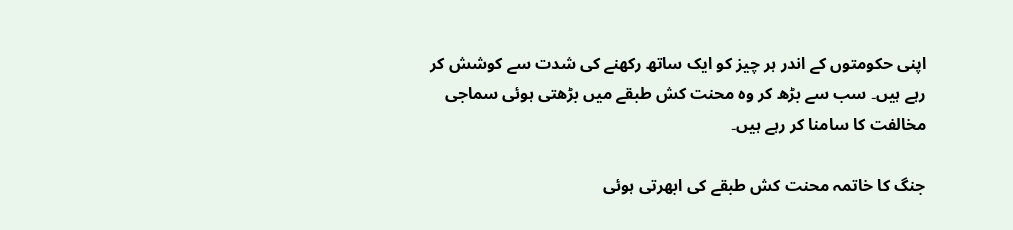اپنی حکومتوں کے اندر ہر چیز کو ایک ساتھ رکھنے کی شدت سے کوشش کر رہے ہیں۔ سب سے بڑھ کر وہ محنت کش طبقے میں بڑھتی ہوئی سماجی مخالفت کا سامنا کر رہے ہیں۔

جنگ کا خاتمہ محنت کش طبقے کی ابھرتی ہوئی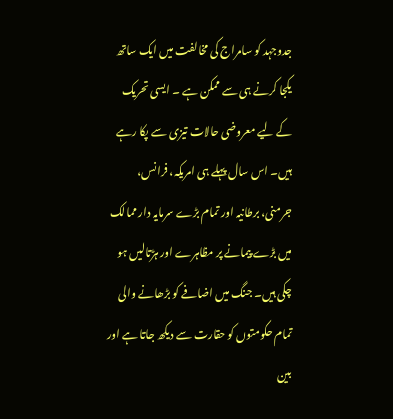جدوجہد کو سامراج کی مخالفت میں ایک ساتھ یکجا کرنے ہی سے ممکن ہے ۔ ایسی تحریک کے لیے معروضی حالات تیزی سے پکا رہے ہیں۔ اس سال پہلے ہی امریکہ، فرانس، جرمنی، برطانیہ اور تمام بڑے سرمایہ دار ممالک میں بڑے پیمانے پر مظاہرے اور ہڑتالیں ہو چکی ہیں۔ جنگ میں اضافے کو بڑھانے والی تمام حکومتوں کو حقارت سے دیکھ جاتا ہے اور بین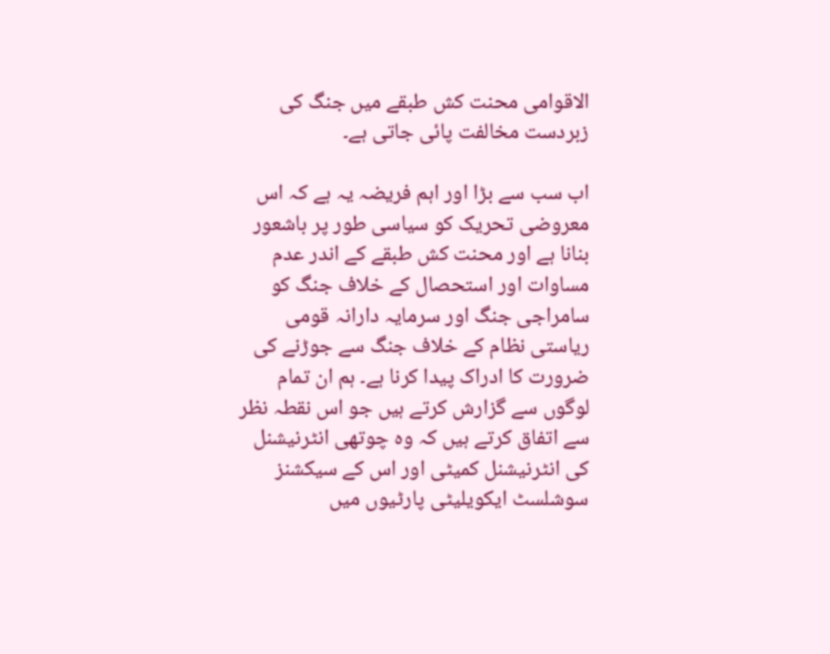الاقوامی محنت کش طبقے میں جنگ کی زبردست مخالفت پائی جاتی ہے۔

اب سب سے بڑا اور اہم فریضہ یہ ہے کہ اس معروضی تحریک کو سیاسی طور پر باشعور بنانا ہے اور محنت کش طبقے کے اندر عدم مساوات اور استحصال کے خلاف جنگ کو سامراجی جنگ اور سرمایہ دارانہ قومی ریاستی نظام کے خلاف جنگ سے جوڑنے کی ضرورت کا ادراک پیدا کرنا ہے۔ ہم ان تمام لوگوں سے گزارش کرتے ہیں جو اس نقطہ نظر سے اتفاق کرتے ہیں کہ وہ چوتھی انٹرنیشنل کی انٹرنیشنل کمیٹی اور اس کے سیکشنز سوشلسٹ ایکویلیٹی پارٹیوں میں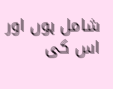شامل ہوں اور اس کی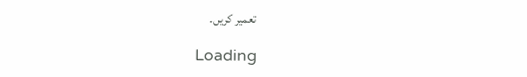تعمیر کریں۔

Loading